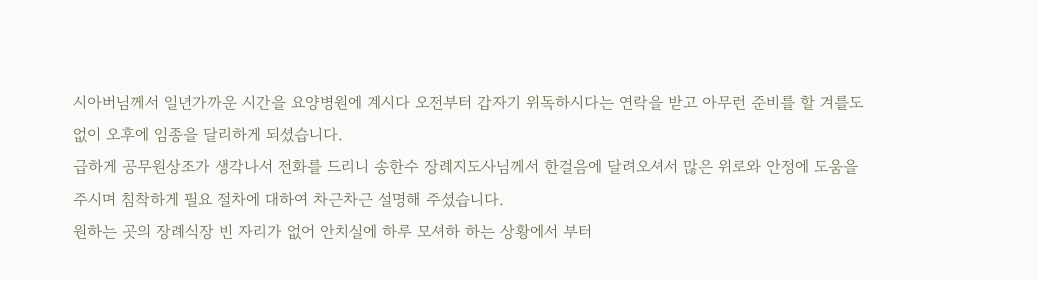시아버님께서 일년가까운 시간을 요양병원에 계시다 오전부터 갑자기 위독하시다는 연락을 받고 아무런 준비를 할 겨를도 없이 오후에 임종을 달리하게 되셨습니다.
급하게 공무원상조가 생각나서 전화를 드리니 송한수 장례지도사님께서 한걸음에 달려오셔서 많은 위로와 안정에 도움을 주시며 침착하게 필요 절차에 대하여 차근차근 설명해 주셨습니다.
원하는 곳의 장례식장 빈 자리가 없어 안치실에 하루 모셔하 하는 상황에서 부터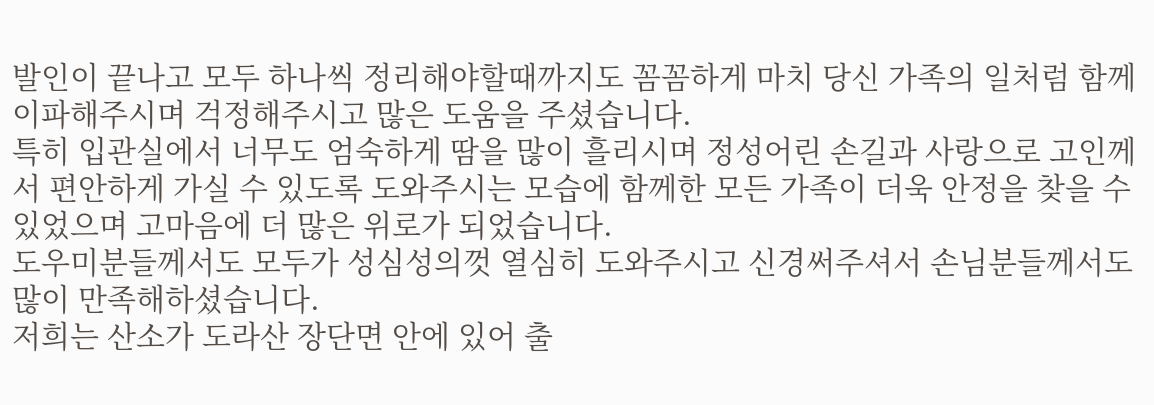발인이 끝나고 모두 하나씩 정리해야할때까지도 꼼꼼하게 마치 당신 가족의 일처럼 함께 이파해주시며 걱정해주시고 많은 도움을 주셨습니다.
특히 입관실에서 너무도 엄숙하게 땀을 많이 흘리시며 정성어린 손길과 사랑으로 고인께서 편안하게 가실 수 있도록 도와주시는 모습에 함께한 모든 가족이 더욱 안정을 찾을 수 있었으며 고마음에 더 많은 위로가 되었습니다.
도우미분들께서도 모두가 성심성의껏 열심히 도와주시고 신경써주셔서 손님분들께서도 많이 만족해하셨습니다.
저희는 산소가 도라산 장단면 안에 있어 출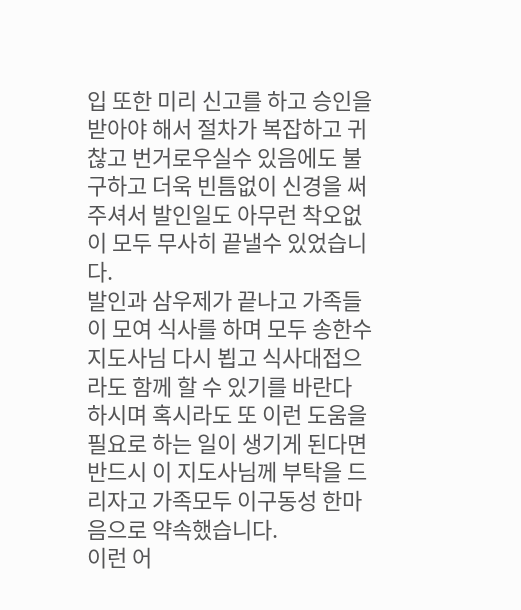입 또한 미리 신고를 하고 승인을 받아야 해서 절차가 복잡하고 귀찮고 번거로우실수 있음에도 불구하고 더욱 빈틈없이 신경을 써주셔서 발인일도 아무런 착오없이 모두 무사히 끝낼수 있었습니다.
발인과 삼우제가 끝나고 가족들이 모여 식사를 하며 모두 송한수 지도사님 다시 뵙고 식사대접으라도 함께 할 수 있기를 바란다 하시며 혹시라도 또 이런 도움을 필요로 하는 일이 생기게 된다면 반드시 이 지도사님께 부탁을 드리자고 가족모두 이구동성 한마음으로 약속했습니다.
이런 어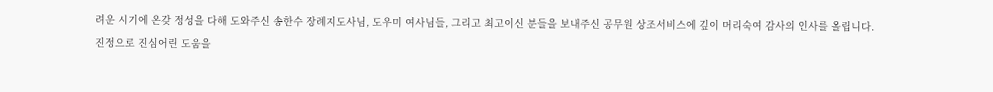려운 시기에 온갖 정성을 다해 도와주신 송한수 장례지도사님, 도우미 여사님들, 그리고 최고이신 분들을 보내주신 공무원 상조서비스에 깊이 머리숙여 감사의 인사를 올립니다.
진정으로 진심어린 도움을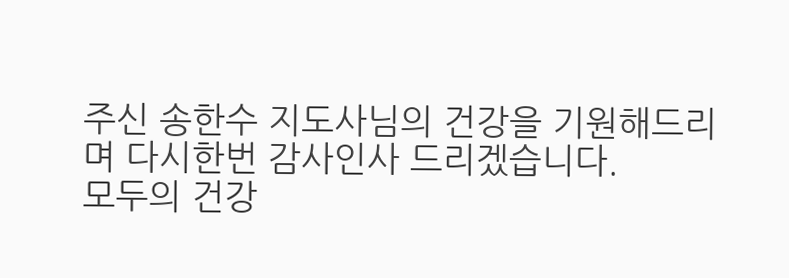주신 송한수 지도사님의 건강을 기원해드리며 다시한번 감사인사 드리겠습니다.
모두의 건강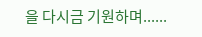을 다시금 기원하며......